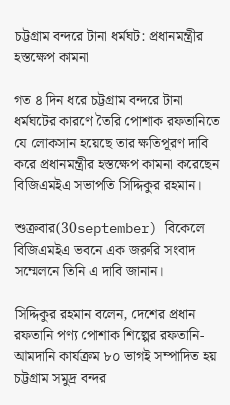চট্টগ্রাম বন্দরে টানা ধর্মঘট: প্রধানমন্ত্রীর হস্তক্ষেপ কামনা

গত ৪ দিন ধরে চট্টগ্রাম বন্দরে টানা ধর্মঘটের কারণে তৈরি পোশাক রফতানিতে যে লোকসান হয়েছে তার ক্ষতিপূরণ দাবি করে প্রধানমন্ত্রীর হস্তক্ষেপ কামনা করেছেন বিজিএমইএ সভাপতি সিদ্দিকুর রহমান।

শুক্রবার(30september) বিকেলে বিজিএমইএ ভবনে এক জরুরি সংবাদ সম্মেলনে তিনি এ দাবি জানান।

সিদ্দিকুর রহমান বলেন, দেশের প্রধান রফতানি পণ্য পোশাক শিল্পের রফতানি-আমদানি কার্যক্রম ৮০ ভাগই সম্পাদিত হয় চট্টগ্রাম সমুদ্র বন্দর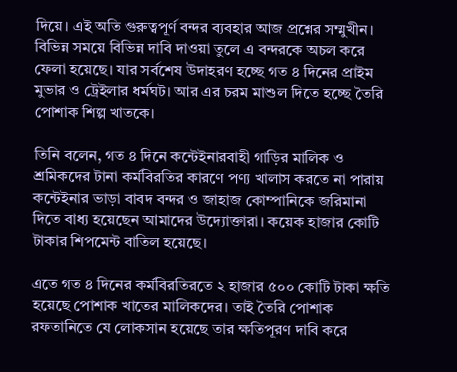দিয়ে। এই অতি গুরুত্বপূর্ণ বন্দর ব্যবহার আজ প্রশ্নের সম্মুখীন। বিভিন্ন সময়ে বিভিন্ন দাবি দাওয়া তুলে এ বন্দরকে অচল করে ফেলা হয়েছে। যার সর্বশেষ উদাহরণ হচ্ছে গত ৪ দিনের প্রাইম মুভার ও ট্রেইলার ধর্মঘট। আর এর চরম মাশুল দিতে হচ্ছে তৈরি পোশাক শিল্প খাতকে।

তিনি বলেন, গত ৪ দিনে কন্টেইনারবাহী গাড়ির মালিক ও শ্রমিকদের টানা কর্মবিরতির কারণে পণ্য খালাস করতে না পারায় কন্টেইনার ভাড়া বাবদ বন্দর ও জাহাজ কোম্পানিকে জরিমানা দিতে বাধ্য হয়েছেন আমাদের উদ্যোক্তারা। কয়েক হাজার কোটি টাকার শিপমেন্ট বাতিল হয়েছে।

এতে গত ৪ দিনের কর্মবিরতিরতে ২ হাজার ৫০০ কোটি টাকা ক্ষতি হয়েছে পোশাক খাতের মালিকদের। তাই তৈরি পোশাক রফতানিতে যে লোকসান হয়েছে তার ক্ষতিপূরণ দাবি করে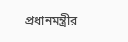প্রধানমন্ত্রীর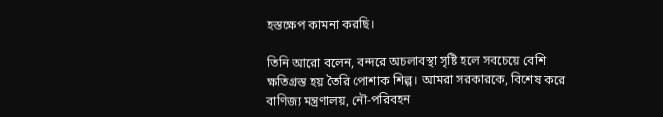হস্তক্ষেপ কামনা করছি।

তিনি আরো বলেন, বন্দরে অচলাবস্থা সৃষ্টি হলে সবচেয়ে বেশি ক্ষতিগ্রস্ত হয় তৈরি পোশাক শিল্প। আমরা সরকারকে, বিশেষ করে বাণিজ্য মন্ত্রণালয়, নৌ-পরিবহন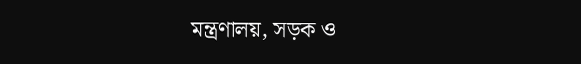মন্ত্রণালয়, সড়ক ও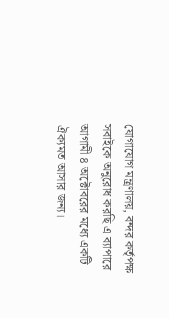যোগাযোগ মন্ত্রণালয়, বন্দর কর্তৃপক্ষ সবাইকে অনুরোধ করছি এ ব্যাপারে আগামী ৪ অক্টোবরের মধ্যে একটি ঐক্যমত আসার জন্য।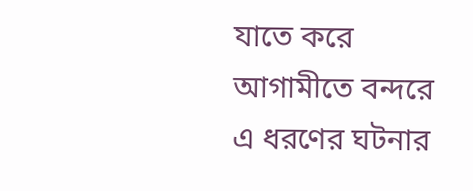যাতে করে আগামীতে বন্দরে এ ধরণের ঘটনার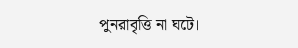পুনরাবৃত্তি না ঘটে।